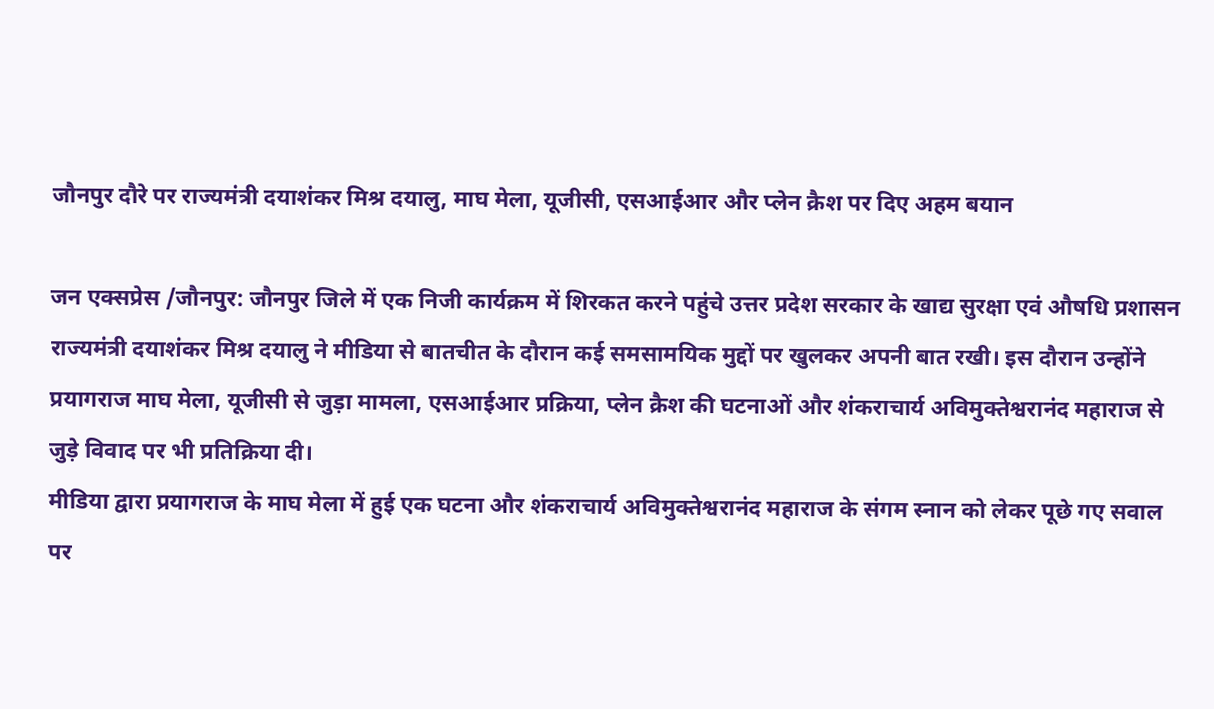जौनपुर दौरे पर राज्यमंत्री दयाशंकर मिश्र दयालु, माघ मेला, यूजीसी, एसआईआर और प्लेन क्रैश पर दिए अहम बयान

जन एक्सप्रेस /जौनपुर: जौनपुर जिले में एक निजी कार्यक्रम में शिरकत करने पहुंचे उत्तर प्रदेश सरकार के खाद्य सुरक्षा एवं औषधि प्रशासन राज्यमंत्री दयाशंकर मिश्र दयालु ने मीडिया से बातचीत के दौरान कई समसामयिक मुद्दों पर खुलकर अपनी बात रखी। इस दौरान उन्होंने प्रयागराज माघ मेला, यूजीसी से जुड़ा मामला, एसआईआर प्रक्रिया, प्लेन क्रैश की घटनाओं और शंकराचार्य अविमुक्तेश्वरानंद महाराज से जुड़े विवाद पर भी प्रतिक्रिया दी।
मीडिया द्वारा प्रयागराज के माघ मेला में हुई एक घटना और शंकराचार्य अविमुक्तेश्वरानंद महाराज के संगम स्नान को लेकर पूछे गए सवाल पर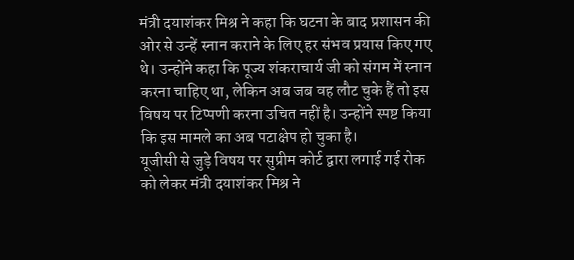मंत्री दयाशंकर मिश्र ने कहा कि घटना के बाद प्रशासन की ओर से उन्हें स्नान कराने के लिए हर संभव प्रयास किए गए थे। उन्होंने कहा कि पूज्य शंकराचार्य जी को संगम में स्नान करना चाहिए था, लेकिन अब जब वह लौट चुके हैं तो इस विषय पर टिप्पणी करना उचित नहीं है। उन्होंने स्पष्ट किया कि इस मामले का अब पटाक्षेप हो चुका है।
यूजीसी से जुड़े विषय पर सुप्रीम कोर्ट द्वारा लगाई गई रोक को लेकर मंत्री दयाशंकर मिश्र ने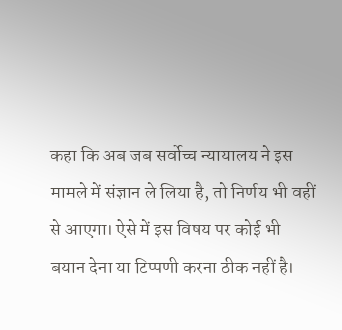कहा कि अब जब सर्वोच्च न्यायालय ने इस मामले में संज्ञान ले लिया है, तो निर्णय भी वहीं से आएगा। ऐसे में इस विषय पर कोई भी बयान देना या टिप्पणी करना ठीक नहीं है।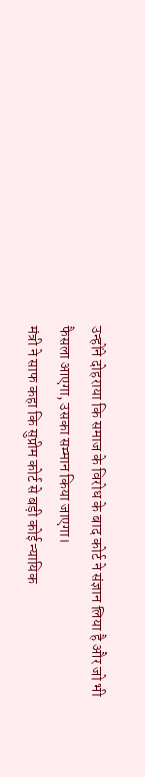उन्होंने दोहराया कि समाज के विरोध के बाद कोर्ट ने संज्ञान लिया है और जो भी फैसला आएगा, उसका सम्मान किया जाएगा।
मंत्री ने साफ कहा कि सुप्रीम कोर्ट से बड़ी कोई न्यायिक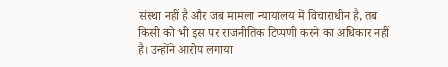संस्था नहीं है और जब मामला न्यायालय में विचाराधीन है, तब किसी को भी इस पर राजनीतिक टिप्पणी करने का अधिकार नहीं है। उन्होंने आरोप लगाया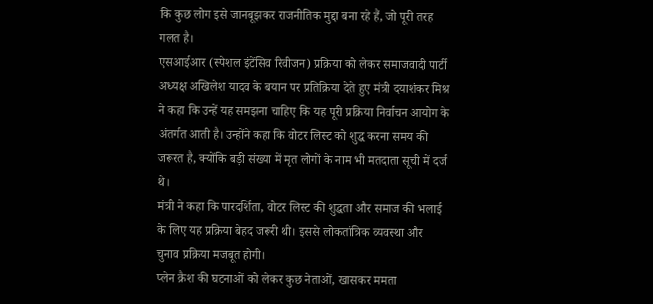कि कुछ लोग इसे जानबूझकर राजनीतिक मुद्दा बना रहे हैं, जो पूरी तरह गलत है।
एसआईआर (स्पेशल इंटेंसिव रिवीजन) प्रक्रिया को लेकर समाजवादी पार्टी अध्यक्ष अखिलेश यादव के बयान पर प्रतिक्रिया देते हुए मंत्री दयाशंकर मिश्र ने कहा कि उन्हें यह समझना चाहिए कि यह पूरी प्रक्रिया निर्वाचन आयोग के अंतर्गत आती है। उन्होंने कहा कि वोटर लिस्ट को शुद्ध करना समय की जरूरत है, क्योंकि बड़ी संख्या में मृत लोगों के नाम भी मतदाता सूची में दर्ज थे।
मंत्री ने कहा कि पारदर्शिता, वोटर लिस्ट की शुद्धता और समाज की भलाई के लिए यह प्रक्रिया बेहद जरूरी थी। इससे लोकतांत्रिक व्यवस्था और चुनाव प्रक्रिया मजबूत होगी।
प्लेन क्रैश की घटनाओं को लेकर कुछ नेताओं, खासकर ममता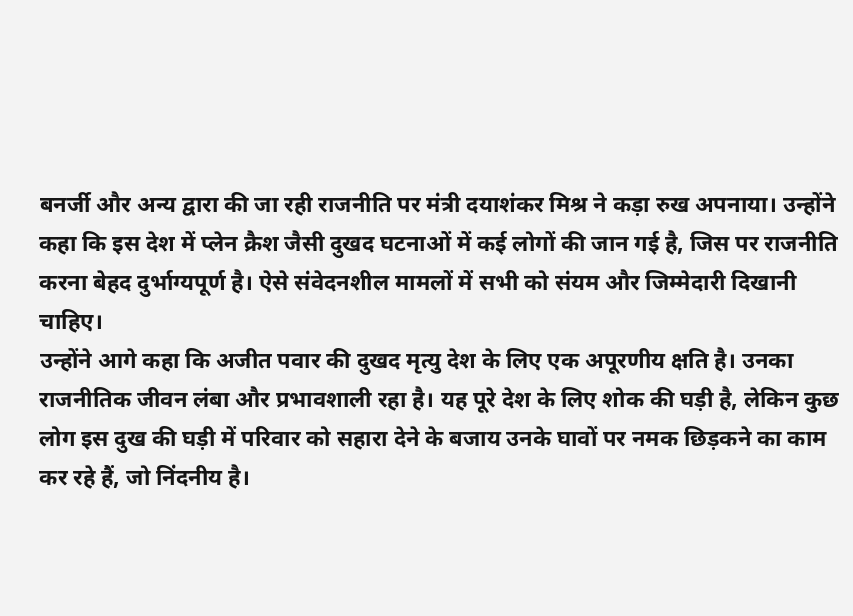बनर्जी और अन्य द्वारा की जा रही राजनीति पर मंत्री दयाशंकर मिश्र ने कड़ा रुख अपनाया। उन्होंने कहा कि इस देश में प्लेन क्रैश जैसी दुखद घटनाओं में कई लोगों की जान गई है, जिस पर राजनीति करना बेहद दुर्भाग्यपूर्ण है। ऐसे संवेदनशील मामलों में सभी को संयम और जिम्मेदारी दिखानी चाहिए।
उन्होंने आगे कहा कि अजीत पवार की दुखद मृत्यु देश के लिए एक अपूरणीय क्षति है। उनका राजनीतिक जीवन लंबा और प्रभावशाली रहा है। यह पूरे देश के लिए शोक की घड़ी है, लेकिन कुछ लोग इस दुख की घड़ी में परिवार को सहारा देने के बजाय उनके घावों पर नमक छिड़कने का काम कर रहे हैं, जो निंदनीय है।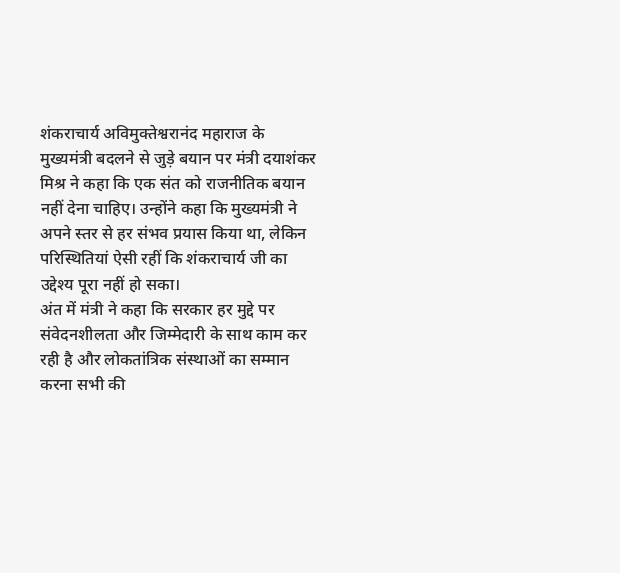शंकराचार्य अविमुक्तेश्वरानंद महाराज के मुख्यमंत्री बदलने से जुड़े बयान पर मंत्री दयाशंकर मिश्र ने कहा कि एक संत को राजनीतिक बयान नहीं देना चाहिए। उन्होंने कहा कि मुख्यमंत्री ने अपने स्तर से हर संभव प्रयास किया था, लेकिन परिस्थितियां ऐसी रहीं कि शंकराचार्य जी का उद्देश्य पूरा नहीं हो सका।
अंत में मंत्री ने कहा कि सरकार हर मुद्दे पर संवेदनशीलता और जिम्मेदारी के साथ काम कर रही है और लोकतांत्रिक संस्थाओं का सम्मान करना सभी की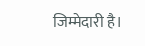जिम्मेदारी है।